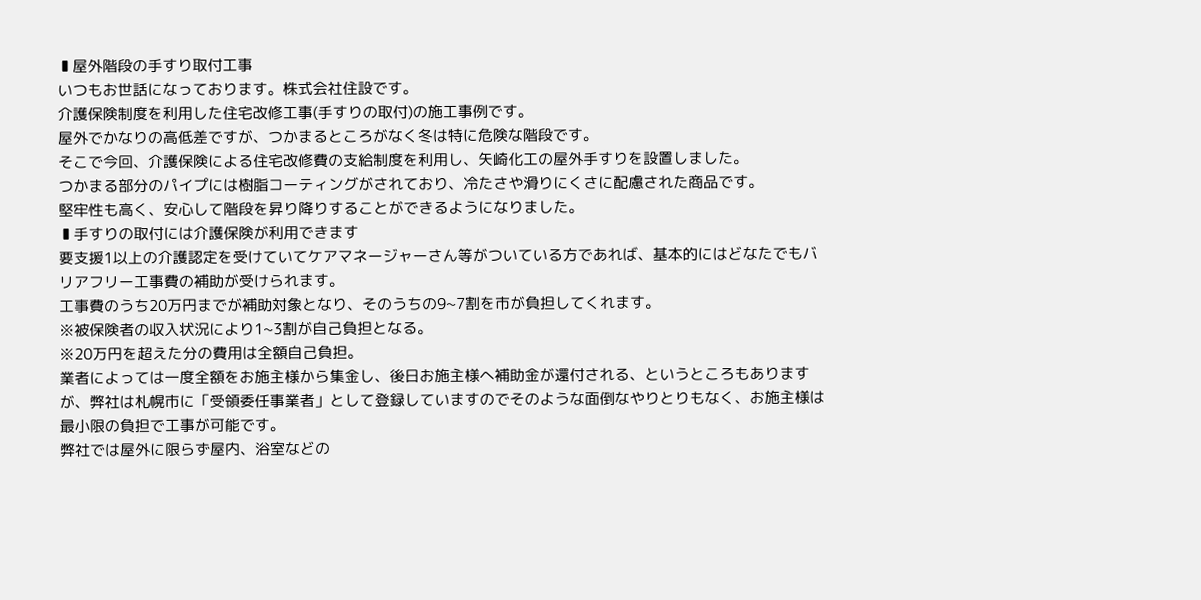▮屋外階段の手すり取付工事
いつもお世話になっております。株式会社住設です。
介護保険制度を利用した住宅改修工事(手すりの取付)の施工事例です。
屋外でかなりの高低差ですが、つかまるところがなく冬は特に危険な階段です。
そこで今回、介護保険による住宅改修費の支給制度を利用し、矢崎化工の屋外手すりを設置しました。
つかまる部分のパイプには樹脂コーティングがされており、冷たさや滑りにくさに配慮された商品です。
堅牢性も高く、安心して階段を昇り降りすることができるようになりました。
▮手すりの取付には介護保険が利用できます
要支援1以上の介護認定を受けていてケアマネージャーさん等がついている方であれば、基本的にはどなたでもバリアフリー工事費の補助が受けられます。
工事費のうち20万円までが補助対象となり、そのうちの9~7割を市が負担してくれます。
※被保険者の収入状況により1~3割が自己負担となる。
※20万円を超えた分の費用は全額自己負担。
業者によっては一度全額をお施主様から集金し、後日お施主様へ補助金が還付される、というところもありますが、弊社は札幌市に「受領委任事業者」として登録していますのでそのような面倒なやりとりもなく、お施主様は最小限の負担で工事が可能です。
弊社では屋外に限らず屋内、浴室などの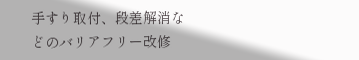手すり取付、段差解消などのバリアフリー改修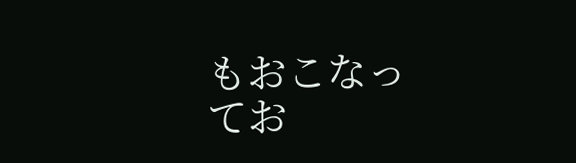もおこなってお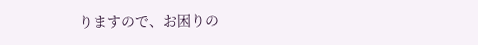りますので、お困りの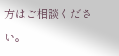方はご相談ください。